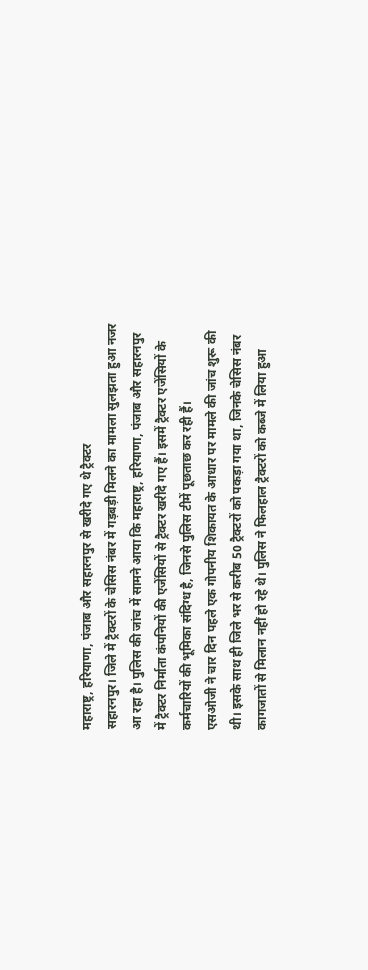महाराष्ट्र, हरियाणा, पंजाब और सहारनपुर से खरीदे गए थे ट्रैक्टर
सहारनपुर। जिले में ट्रैक्टरों के चेसिस नंबर में गड़बड़ी मिलने का मामला सुलझता हुआ नजर आ रहा है। पुलिस की जांच में सामने आया कि महाराष्ट्र, हरियाणा, पंजाब और सहारनपुर में ट्रैक्टर निर्माता कंपनियों की एजेंसियों से ट्रैक्टर खरीदे गए हैं। इसमें ट्रैक्टर एजेंसियों के कर्मचारियों की भूमिका संदिग्ध है, जिनसे पुलिस टीमें पूछताछ कर रही हैं।
एसओजी ने चार दिन पहले एक गोपनीय शिकायत के आधार पर मामले की जांच शुरू की थी। इसके साथ ही जिले भर से करीब 50 ट्रैक्टरों को पकड़ा गया था, जिनके चेसिस नंबर कागजातों से मिलान नहीं हो रहे थे। पुलिस ने फिलहाल ट्रैक्टरों को कब्जे में लिया हुआ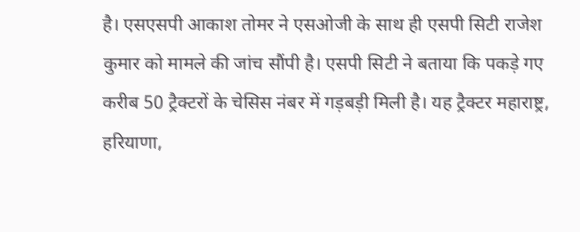है। एसएसपी आकाश तोमर ने एसओजी के साथ ही एसपी सिटी राजेश कुमार को मामले की जांच सौंपी है। एसपी सिटी ने बताया कि पकड़े गए करीब 50 ट्रैक्टरों के चेसिस नंबर में गड़बड़ी मिली है। यह ट्रैक्टर महाराष्ट्र, हरियाणा,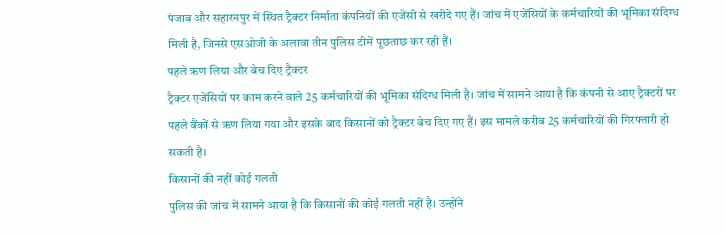पंजाब और सहारनपुर में स्थित ट्रैक्टर निर्माता कंपनियों की एजेंसी से खरीदे गए हैं। जांच में एजेंसियों के कर्मचारियों की भूमिका संदिग्ध मिली है, जिनसे एसओजी के अलावा तीन पुलिस टीमें पूछताछ कर रही हैं।
पहले ऋण लिया और बेच दिए ट्रैक्टर
ट्रैक्टर एजेंसियों पर काम करने वाले 25 कर्मचारियों की भूमिका संदिग्ध मिली है। जांच में सामने आया है कि कंपनी से आए ट्रैक्टरों पर पहले बैंकों से ऋण लिया गया और इसके बाद किसानों को ट्रैक्टर बेच दिए गए हैं। इस मामले करीब 25 कर्मचारियों की गिरफ्तारी हो सकती है।
किसानों की नहीं कोई गलती
पुलिस की जांच में सामने आया है कि किसानों की कोई गलती नहीं है। उन्होंने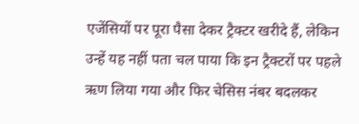एजेंसियों पर पूरा पैसा देकर ट्रैक्टर खरीदे हैं, लेकिन उन्हें यह नहीं पता चल पाया कि इन ट्रैक्टरों पर पहले ऋण लिया गया और फिर चेसिस नंबर बदलकर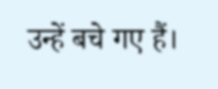उन्हें बचे गए हैं।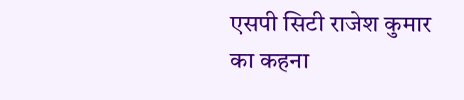एसपी सिटी राजेश कुमार का कहना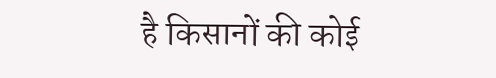है किसानों की कोई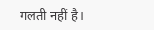गलती नहीं है।